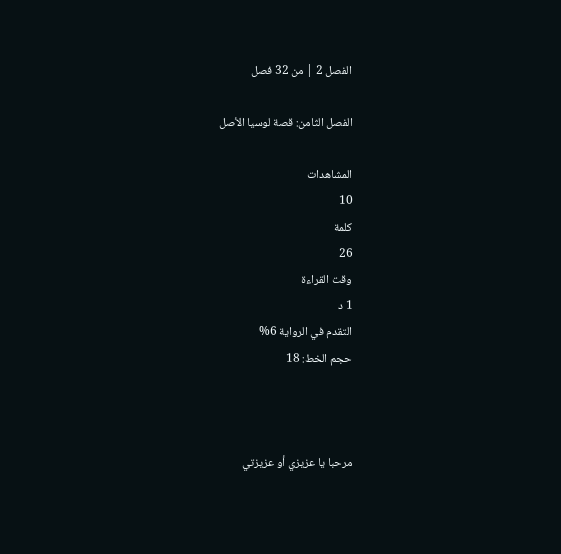الفصل 2 | من 32 فصل

الفصل الثامن: قصة لوسيا الأصل

المشاهدات
10
كلمة
26
وقت القراءة
1 د
التقدم في الرواية 6%
حجم الخط: 18



مرحبا يا عزيزي أو عزيزتي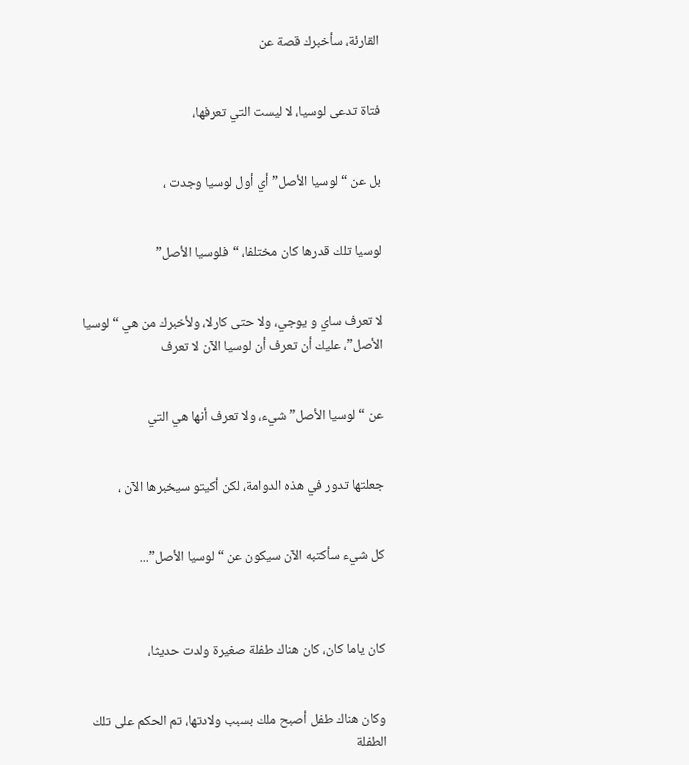القارئة، سأخبرك قصة عن


فتاة تدعى لوسيا، لا ليست التي تعرفها،


بل عن “ لوسيا الأصل” أي أول لوسيا وجدت ،


لوسيا تلك قدرها كان مختلفا، “فلوسيا الأصل”


لا تعرف ساي و يوجي، ولا حتى كارلا، ولأخبرك من هي “لوسيا الأصل”، عليك أن تعرف أن لوسيا الآن لا تعرف


عن “لوسيا الأصل” شيء، ولا تعرف أنها هي التي


جعلتها تدور في هذه الدوامة، لكن أكيتو سيخبرها الآن ،


كل شيء سأكتبه الآن سيكون عن “لوسيا الأصل”...



كان ياما كان، كان هناك طفلة صغيرة ولدت حديثا،


وكان هناك طفل أصبح ملك بسبب ولادتها، تم الحكم على تلك الطفلة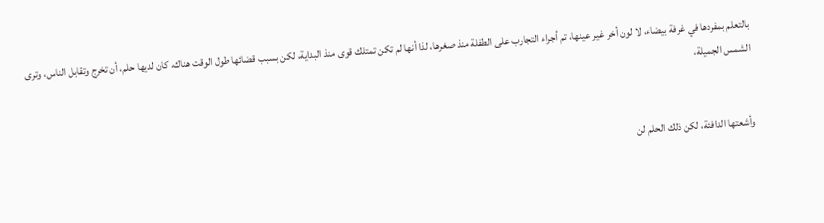بالتعلم بمفردها في غرفة بيضاء، لا لون أخر غير عينها، تم أجراء التجارب على الطفلة منذ صغرها، لذا أنها لم تكن تمتلك قوى منذ البداية، لكن بسبب قضائها طول الوقت هناك، كان لديها حلم، أن تخرج وتقابل الناس، وترى الشمس الجميلة،


وأشعتها الدافئة، لكن ذلك الحلم لن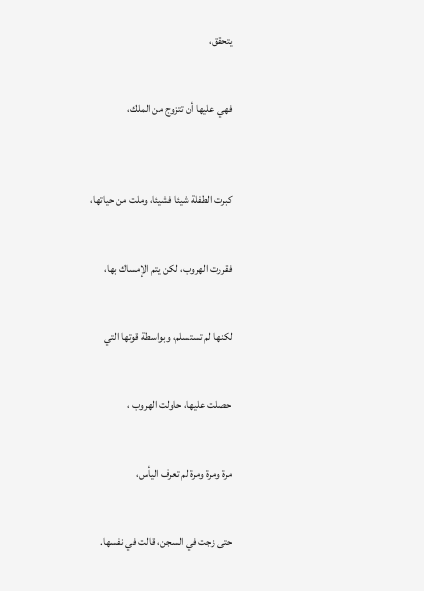يتحقق،


فهي عليها أن تتزوج من الملك،



كبرت الطفلة شيئا فشيئا، وملت من حياتها،


فقررت الهروب، لكن يتم الإمساك بها،


لكنها لم تستسلم، وبواسطة قوتها التي


حصلت عليها، حاولت الهروب ،


مرة ومرة ومرة لم تعرف اليأس،


حتى زجت في السجن، قالت في نفسها.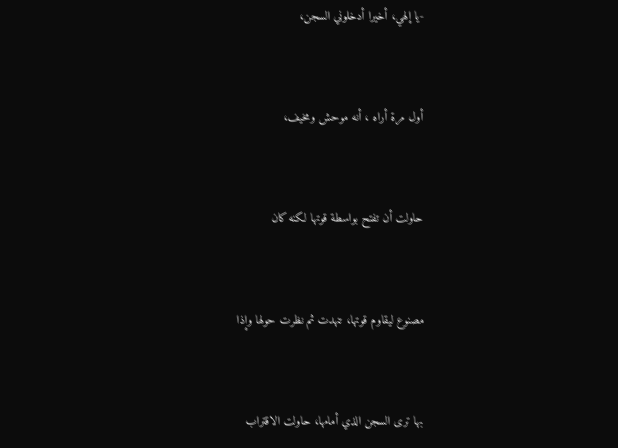-يا إلهي، أخيرا أدخلوني السجن،


أول مرة أراه ، أنه موحش ومخيف،


حاولت أن تفتح بواسطة قوتها لكنه كان


مصنوع ليقاوم قوتها، تنهدت ثم نظرت حولها وإذا


بها ترى السجن الذي أمامها، حاولت الاقتراب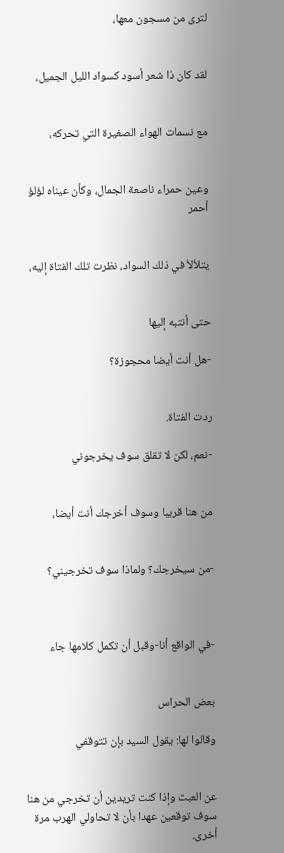لترى من مسجون معها،


لقد كان ذا شعر أسود كسواد الليل الجميل،


مع نسمات الهواء الصغيرة التي تحركه،


وعين حمراء ناصعة الجمال، وكأن عيناه لؤلؤ أحمر


يتلألأ في ذلك السواد، نظرت تلك الفتاة إليه،


حتى أنتبه إليها

-هل أنت أيضا محجوزة؟


ردت الفتاة.

-نعم، لكن لا تقلق سوف يخرجوني


من هنا قريبا وسوف أخرجك أنت أيضا،


-من سيخرجك؟ ولماذا سوف تخرجيني؟



-في الواقع أنا-وقبل أن تكمل كلامها جاء


بعض الحراس

وقالوا لها: يقول السيد بإن تتوقفي


عن العبث وإذا كنت تريدين أن تخرجي من هنا سوف توقعين عهدا بأن لا تحاولي الهرب مرة أخرى.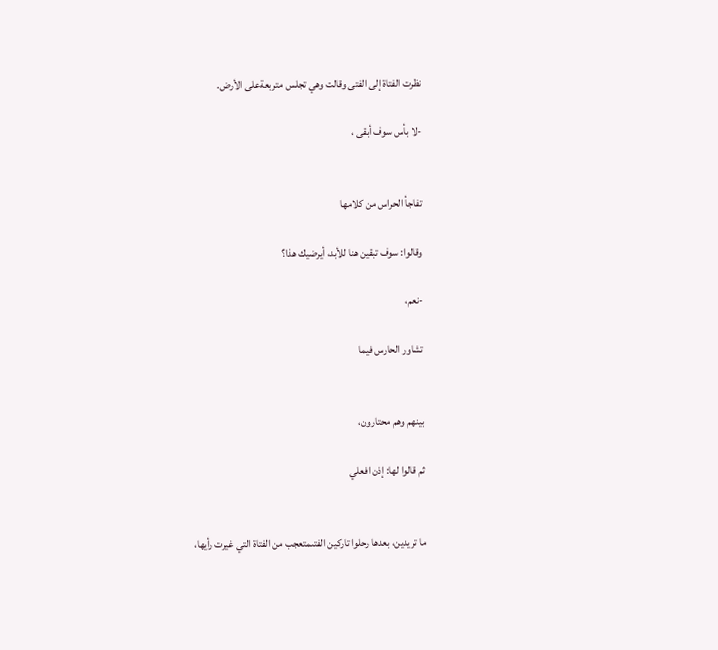نظرت الفتاة إلى الفتى وقالت وهي تجلس متربعةعلى الأرض.

-لا بأس سوف أبقى ،


تفاجأ الحراس من كلامها

وقالوا: سوف تبقين هنا للأبد، أيرضيك هذا؟

-نعم،

تشاور الحارس فيما


بينهم وهم محتارون،

ثم قالوا لها: إذن افعلي


ما تريدين، بعدها رحلوا تاركين الفتىمتعجب من الفتاة التي غيرت رأيها،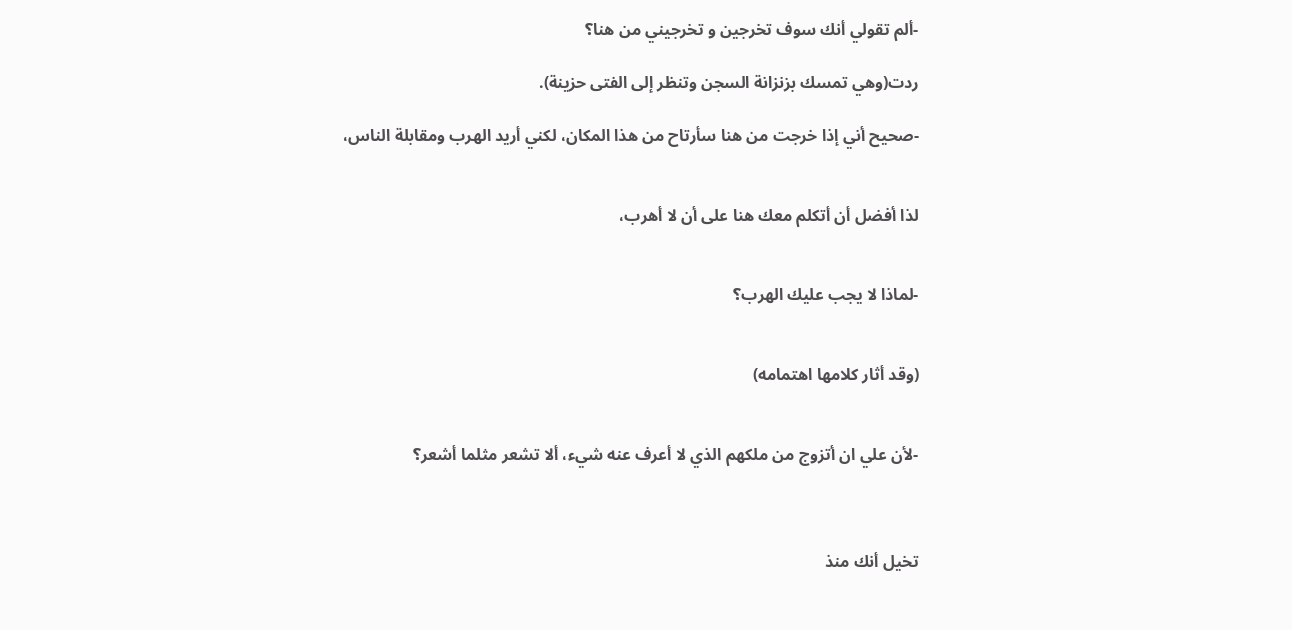-ألم تقولي أنك سوف تخرجين و تخرجيني من هنا؟

ردت(وهي تمسك بزنزانة السجن وتنظر إلى الفتى حزينة).

-صحيح أني إذا خرجت من هنا سأرتاح من هذا المكان، لكني أريد الهرب ومقابلة الناس،


لذا أفضل أن أتكلم معك هنا على أن لا أهرب،


-لماذا لا يجب عليك الهرب؟


(وقد أثار كلامها اهتمامه)


-لأن علي ان أتزوج من ملكهم الذي لا أعرف عنه شيء، ألا تشعر مثلما أشعر؟



تخيل أنك منذ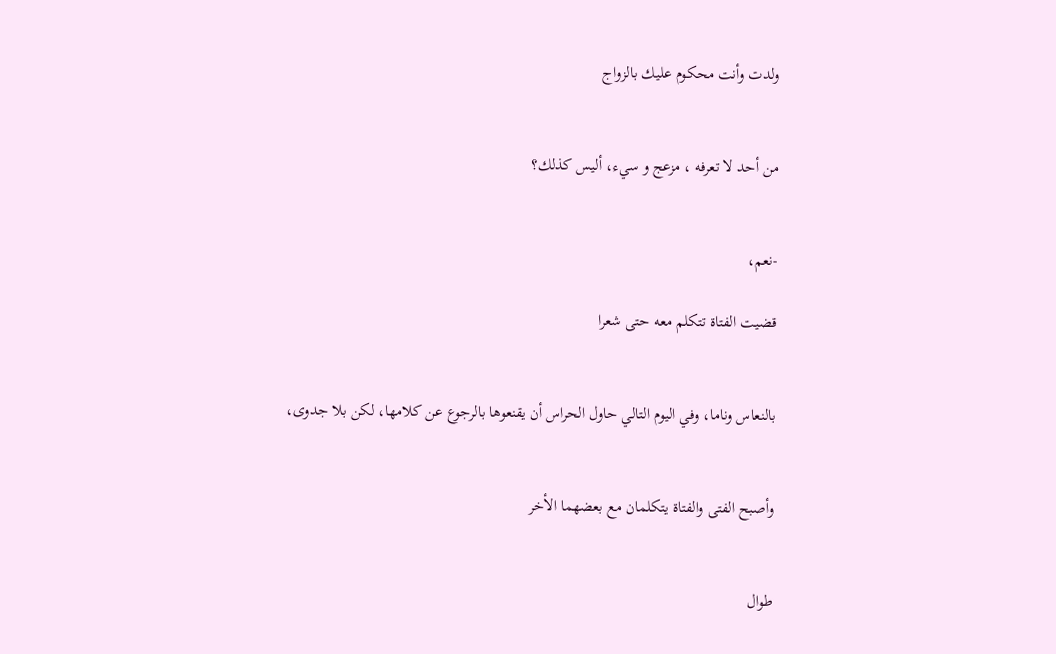ولدت وأنت محكوم عليك بالزواج


من أحد لا تعرفه ، مزعج و سيء، أليس كذلك؟


-نعم،

قضيت الفتاة تتكلم معه حتى شعرا


بالنعاس وناما، وفي اليوم التالي حاول الحراس أن يقنعوها بالرجوع عن كلامها، لكن بلا جدوى،


وأصبح الفتى والفتاة يتكلمان مع بعضهما الأخر


طوال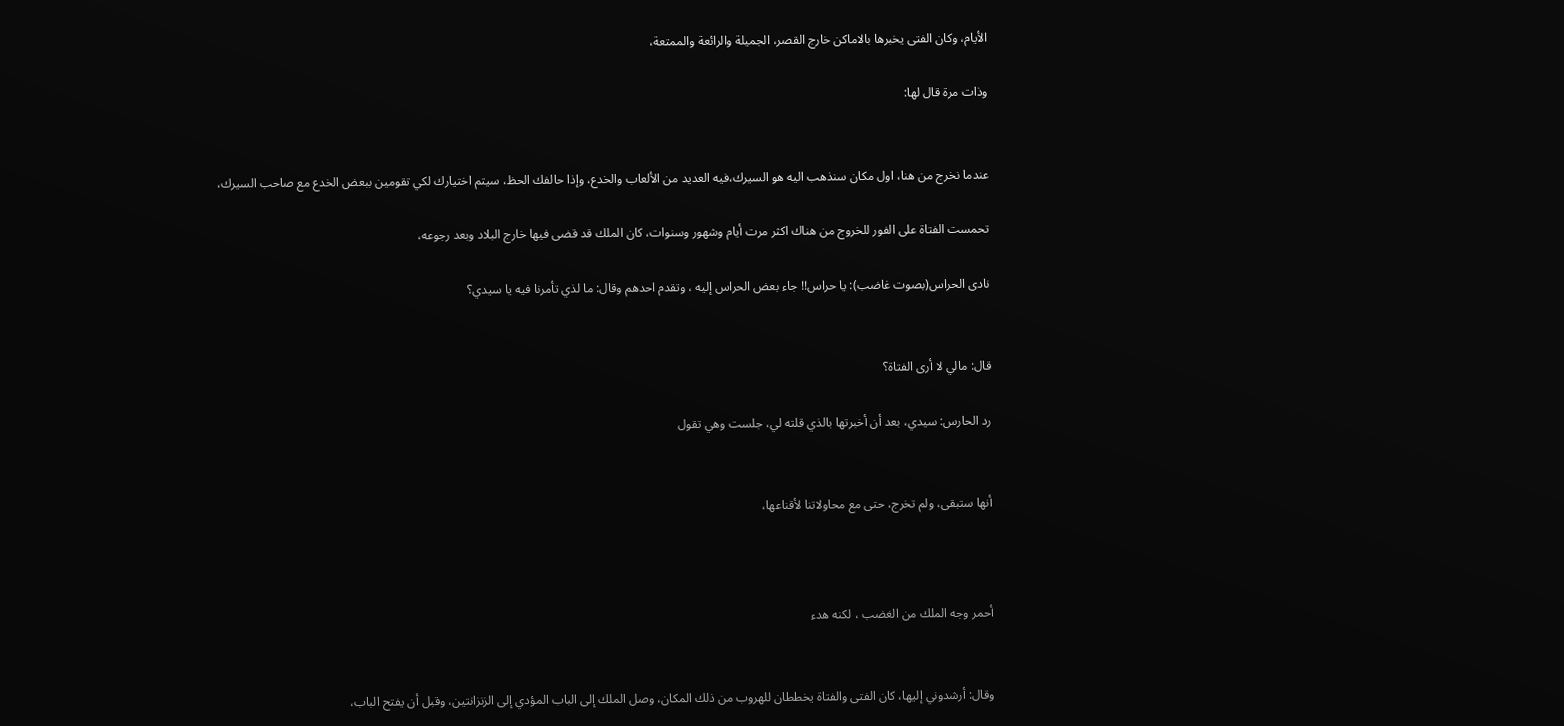الأيام، وكان الفتى يخبرها بالاماكن خارج القصر، الجميلة والرائعة والممتعة،

وذات مرة قال لها:


عندما نخرج من هنا، اول مكان سنذهب اليه هو السيرك،فيه العديد من الألعاب والخدع، وإذا حالفك الحظ، سيتم اختيارك لكي تقومين ببعض الخدع مع صاحب السيرك،

تحمست الفتاة على الفور للخروج من هناك اكثر مرت أيام وشهور وسنوات، كان الملك قد قضى فيها خارج البلاد وبعد رجوعه،

نادى الحراس(بصوت غاضب): يا حراس!! جاء بعض الحراس إليه ، وتقدم احدهم وقال: ما لذي تأمرنا فيه يا سيدي؟


قال: مالي لا أرى الفتاة؟

رد الحارس: سيدي، بعد أن أخبرتها بالذي قلته لي، جلست وهي تقول


أنها ستبقى، ولم تخرج، حتى مع محاولاتنا لأقناعها،



أحمر وجه الملك من الغضب ، لكنه هدء


وقال: أرشدوني إليها، كان الفتى والفتاة يخططان للهروب من ذلك المكان، وصل الملك إلى الباب المؤدي إلى الزنزانتين، وقبل أن يفتح الباب،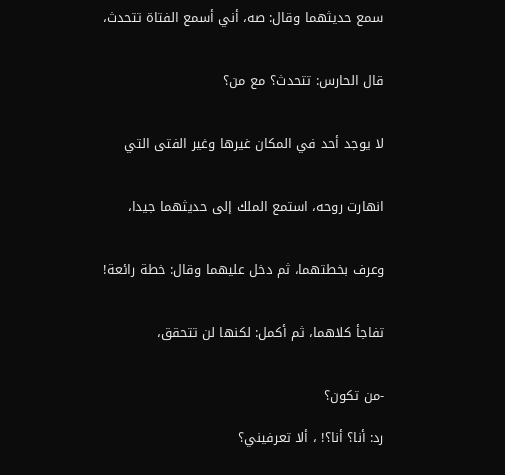سمع حديثهما وقال: صه، أني أسمع الفتاة تتحدث،


قال الحارس: تتحدث؟ مع من؟


لا يوجد أحد في المكان غيرها وغير الفتى التي


انهارت روحه، استمع الملك إلى حديثهما جيدا،


وعرف بخطتهما، ثم دخل عليهما وقال: خطة رائعة!


تفاجأ كلاهما، ثم أكمل: لكنها لن تتحقق،


-من تكون؟

رد: أنا؟ أنا؟! ، ألا تعرفيني؟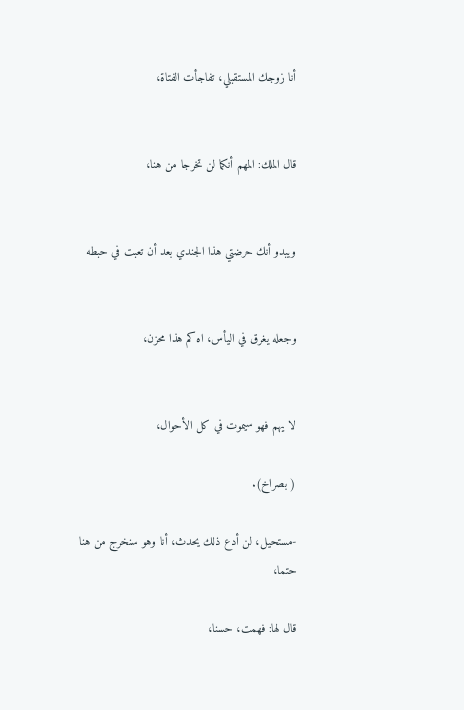أنا زوجك المستقبلي، تفاجأت الفتاة،


قال الملك: المهم أنكما لن تخرجا من هنا،


ويبدو أنك حرضتي هذا الجندي بعد أن تعبت في حبطه


وجعله يغرق في اليأس، اه كم هذا محزن،


لا يهم فهو سيموت في كل الأحوال،

( بصراخ).

-مستحيل، لن أدع ذلك يحدث، أنا وهو سنخرج من هنا حتما،

قال لها: فهمت، حسنا،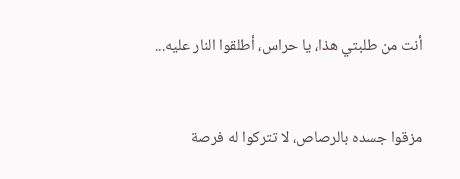أنت من طلبتي هذا، يا حراس، أطلقوا النار عليه...


مزقوا جسده بالرصاص، لا تتركوا له فرصة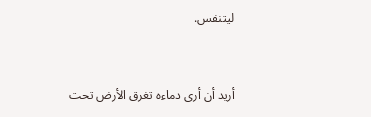ليتنفس.



أريد أن أرى دماءه تغرق الأرض تحت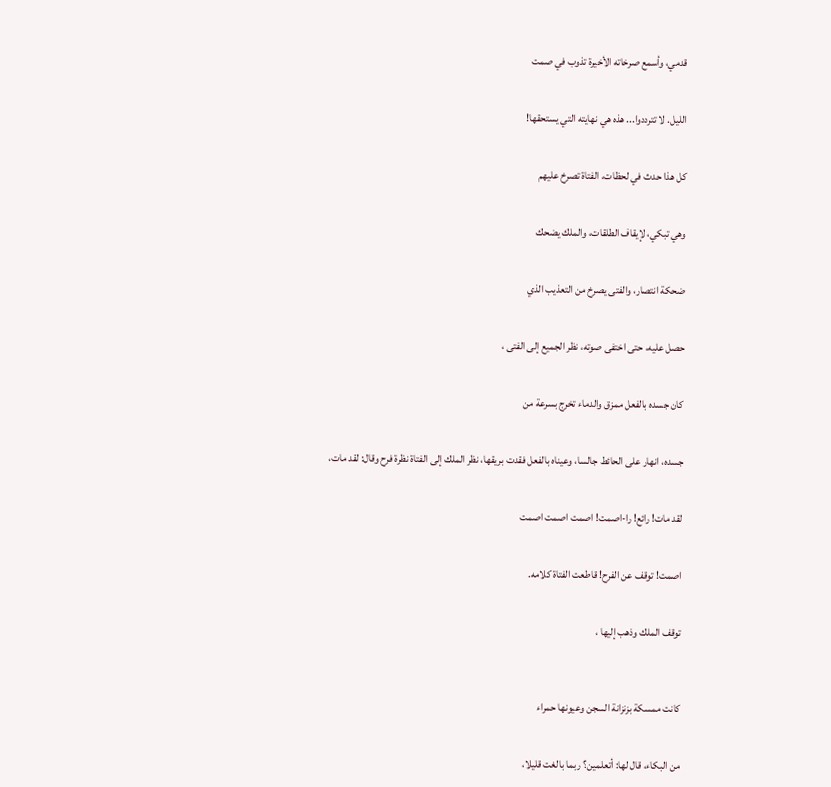قدمي، وأسمع صرخاته الأخيرة تذوب في صمت


الليل. لا تترددوا... هذه هي نهايته التي يستحقها!


كل هذا حدث في لحظات، الفتاة تصرخ عليهم


وهي تبكي، لإيقاف الطلقات، والملك يضحك


ضحكة انتصار، والفتى يصرخ من التعذيب الذي


حصل عليه، حتى اختفى صوته، نظر الجميع إلى الفتى ،


كان جسده بالفعل ممزق والدماء تخرج بسرعة من


جسده، انهار على الحائط جالسا، وعيناه بالفعل فقدت بريقها، نظر الملك إلى الفتاة نظرة فرح وقال: لقد مات،


لقد مات! رائع! را-اصمت! اصمت اصمت اصمت


اصمت! توقف عن الفرح! قاطعت الفتاة كلامه.


توقف الملك وذهب إليها ،



كانت ممسكة بزنزانة السجن وعيونها حمراء


من البكاء، قال لها: أتعلمين؟ ربما بالغت قليلا،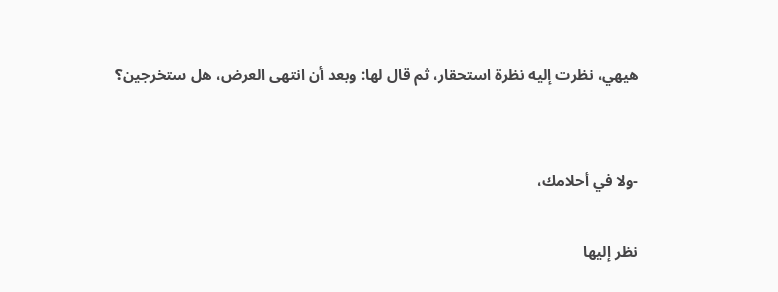هيهي، نظرت إليه نظرة استحقار، ثم قال لها: وبعد أن انتهى العرض، هل ستخرجين؟


-ولا في أحلامك،

نظر إليها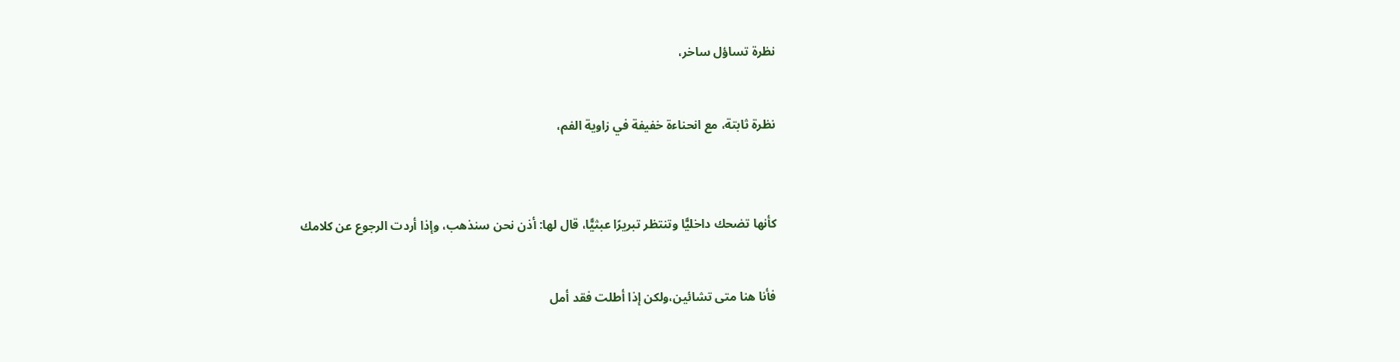نظرة تساؤل ساخر،


نظرة ثابتة، مع انحناءة خفيفة في زاوية الفم،



كأنها تضحك داخليًّا وتنتظر تبريرًا عبثيًّا، قال لها: أذن نحن سنذهب، وإذا أردت الرجوع عن كلامك


فأنا هنا متى تشائين،ولكن إذا أطلت فقد أمل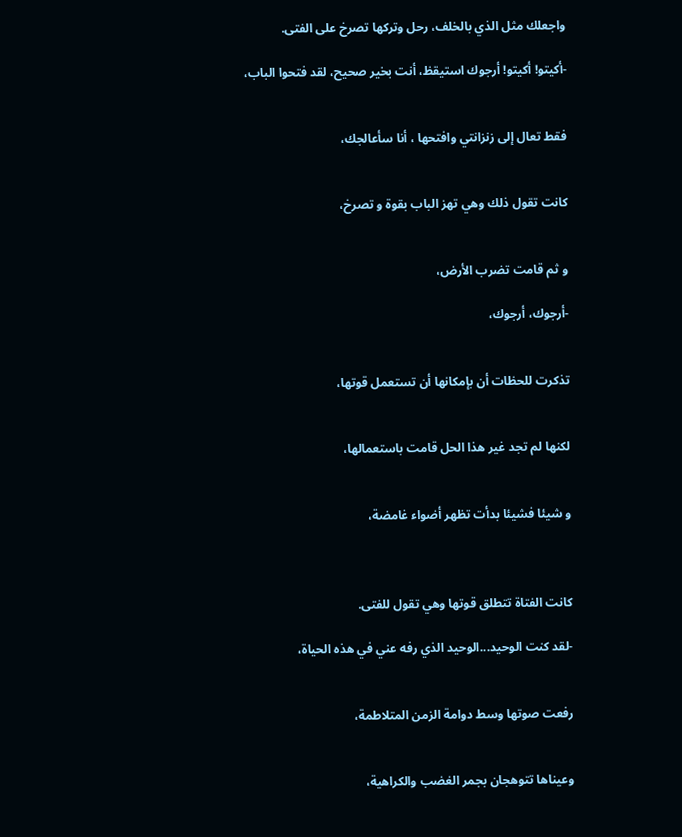واجعلك مثل الذي بالخلف، رحل وتركها تصرخ على الفتى.

-أكيتو! أكيتو! أرجوك استيقظ، أنت بخير صحيح، لقد فتحوا الباب،


فقط تعال إلى زنزانتي وافتحها ، أنا سأعالجك،


كانت تقول ذلك وهي تهز الباب بقوة و تصرخ،


و ثم قامت تضرب الأرض،

-أرجوك، أرجوك،


تذكرت للحظات أن بإمكانها أن تستعمل قوتها،


لكنها لم تجد غير هذا الحل قامت باستعمالها،


و شيئا فشيئا بدأت تظهر أضواء غامضة،



كانت الفتاة تتطلق قوتها وهي تقول للفتى.

-لقد كنت الوحيد...الوحيد الذي رفه عني في هذه الحياة،


رفعت صوتها وسط دوامة الزمن المتلاطمة،


وعيناها تتوهجان بجمر الغضب والكراهية،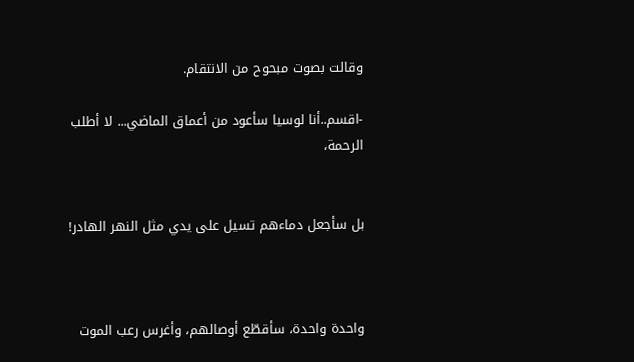وقالت بصوت مبحوح من الانتقام.

-اقسم..أنا لوسيا سأعود من أعماق الماضي... لا أطلب الرحمة،


بل سأجعل دماءهم تسيل على يدي مثل النهر الهادر!



واحدة واحدة، سأقطّع أوصالهم، وأغرس رعب الموت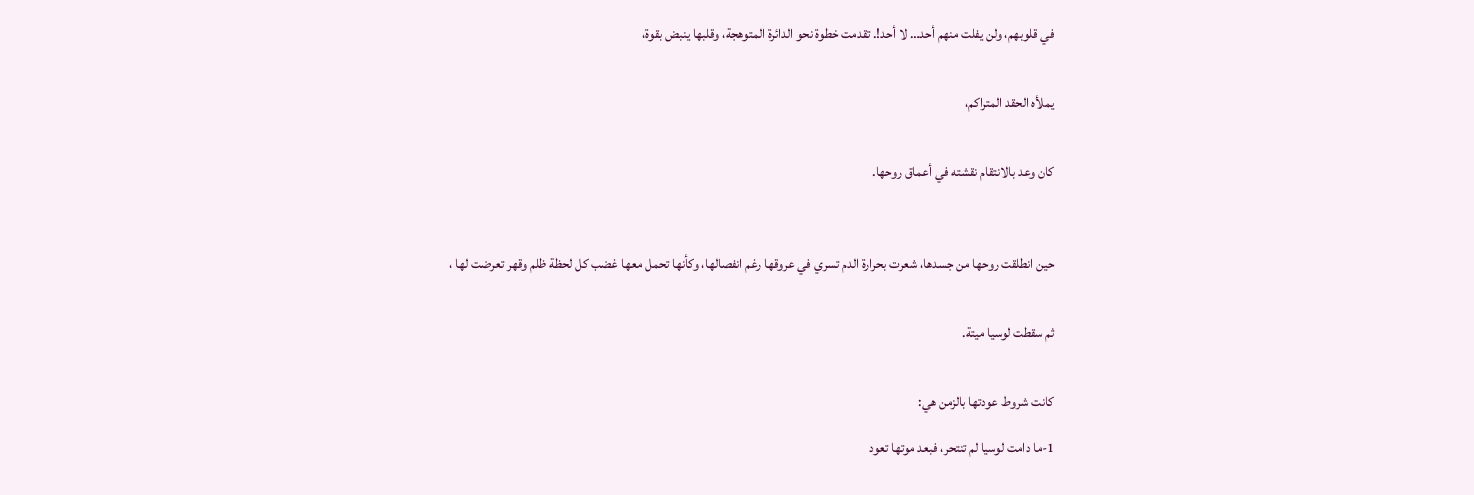في قلوبهم، ولن يفلت منهم أحد… لا أحد!. تقدمت خطوة نحو الدائرة المتوهجة، وقلبها ينبض بقوة،


يملأه الحقد المتراكم،


كان وعد بالانتقام نقشته في أعماق روحها.



حين انطلقت روحها من جسدها، شعرت بحرارة الدم تسري في عروقها رغم انفصالها، وكأنها تحمل معها غضب كل لحظة ظلم وقهر تعرضت لها ،


ثم سقطت لوسيا ميتة.


كانت شروط عودتها بالزمن هي:

1-ما دامت لوسيا لم تنتحر، فبعد موتها تعود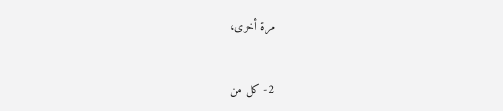مرة أخرى،


2- كل من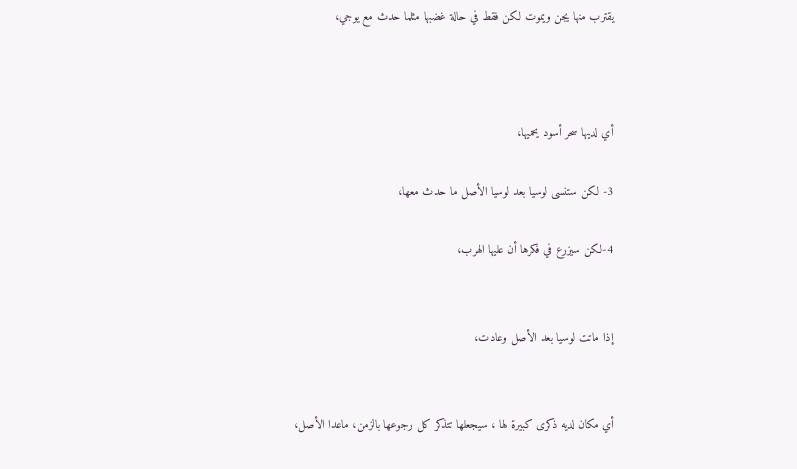يقترب منها يجن ويموت لكن فقط في حالة غضبها مثلما حدث مع يوجي،



أي لديها سحر أسود يحميها،

3- لكن ستنسى لوسيا بعد لوسيا الأصل ما حدث معها،

4-لكن سيزرع في فكرها أن عليها الهرب،


إذا ماتت لوسيا بعد الأصل وعادت،


أي مكان لديه ذكرى كبيرة لها ، سيجعلها تتذكر كل رجوعها بالزمن، ماعدا الأصل،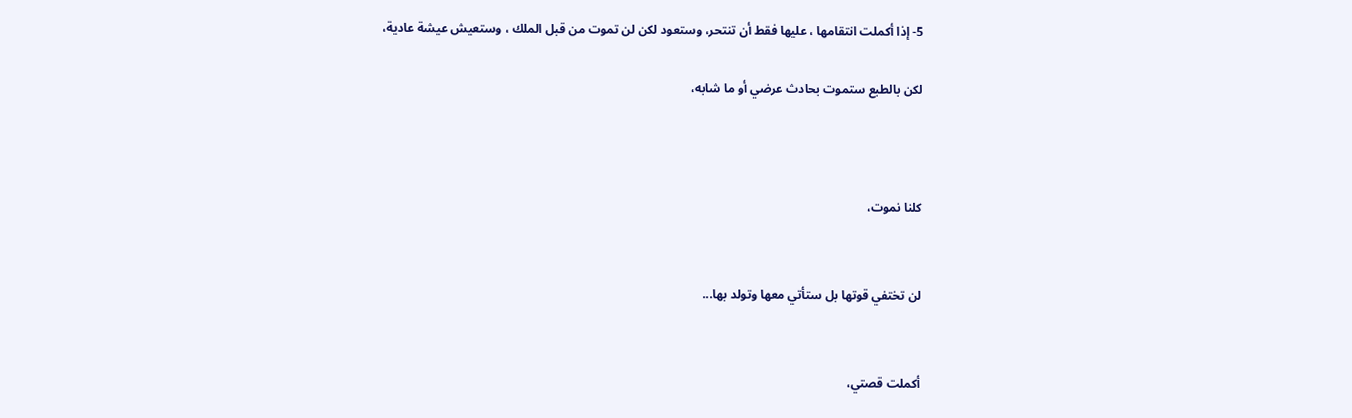5- إذا أكملت انتقامها ، عليها فقط أن تنتحر، وستعود لكن لن تموت من قبل الملك ، وستعيش عيشة عادية،

لكن بالطبع ستموت بحادث عرضي أو ما شابه،



كلنا نموت،


لن تختفي قوتها بل ستأتي معها وتولد بها...


أكملت قصتي،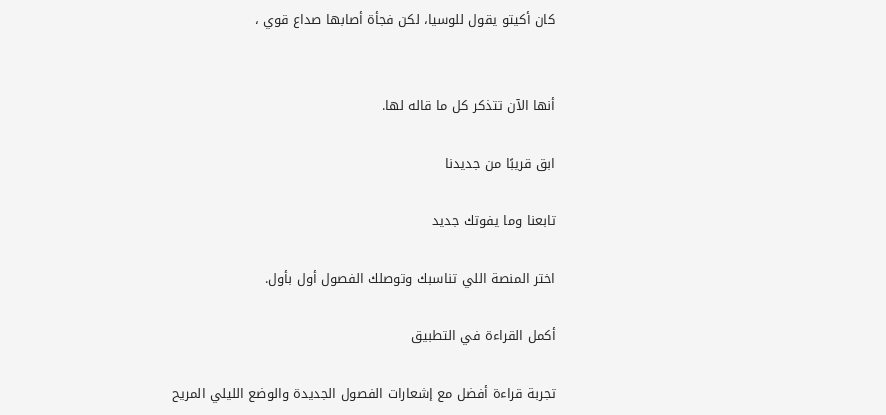كان أكيتو يقول للوسيا، لكن فجأة أصابها صداع قوي ،


أنها الآن تتذكر كل ما قاله لها.

ابق قريبًا من جديدنا

تابعنا وما يفوتك جديد

اختر المنصة اللي تناسبك وتوصلك الفصول أول بأول.

أكمل القراءة في التطبيق

تجربة قراءة أفضل مع إشعارات الفصول الجديدة والوضع الليلي المريح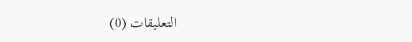التعليقات (0)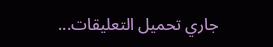جاري تحميل التعليقات...